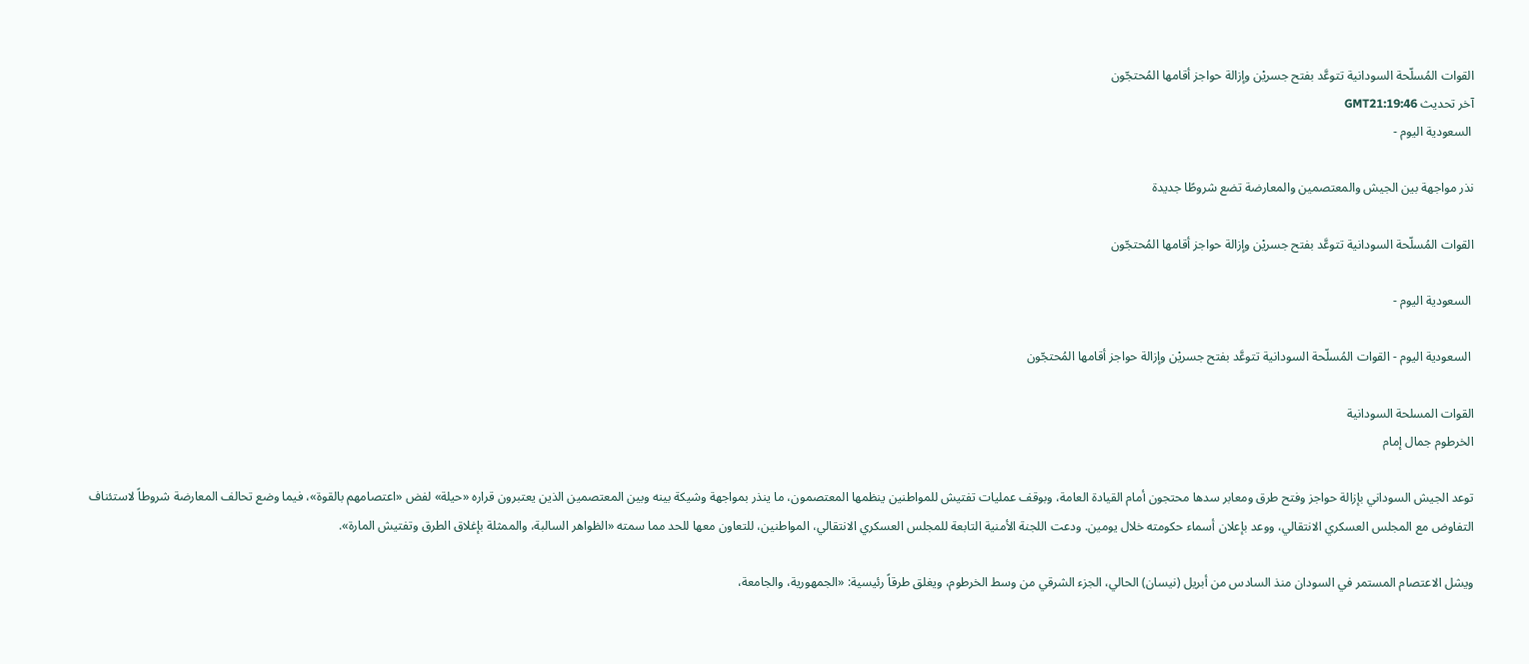القوات المُسلّحة السودانية تتوعَّد بفتح جسريْن وإزالة حواجز أقامها المُحتجّون
آخر تحديث GMT21:19:46
 السعودية اليوم -

نذر مواجهة بين الجيش والمعتصمين والمعارضة تضع شروطًا جديدة

القوات المُسلّحة السودانية تتوعَّد بفتح جسريْن وإزالة حواجز أقامها المُحتجّون

 السعودية اليوم -

 السعودية اليوم - القوات المُسلّحة السودانية تتوعَّد بفتح جسريْن وإزالة حواجز أقامها المُحتجّون

القوات المسلحة السودانية
الخرطوم جمال إمام

توعد الجيش السوداني بإزالة حواجز وفتح طرق ومعابر سدها محتجون أمام القيادة العامة، وبوقف عمليات تفتيش للمواطنين ينظمها المعتصمون، ما ينذر بمواجهة وشيكة بينه وبين المعتصمين الذين يعتبرون قراره «حيلة» لفض «اعتصامهم بالقوة»، فيما وضع تحالف المعارضة شروطاً لاستئناف التفاوض مع المجلس العسكري الانتقالي، ووعد بإعلان أسماء حكومته خلال يومين. ودعت اللجنة الأمنية التابعة للمجلس العسكري الانتقالي، المواطنين، للتعاون معها للحد مما سمته «الظواهر السالبة، والممثلة بإغلاق الطرق وتفتيش المارة».

ويشل الاعتصام المستمر في السودان منذ السادس من أبريل (نيسان) الحالي، الجزء الشرقي من وسط الخرطوم، ويغلق طرقاً رئيسية: «الجمهورية، والجامعة،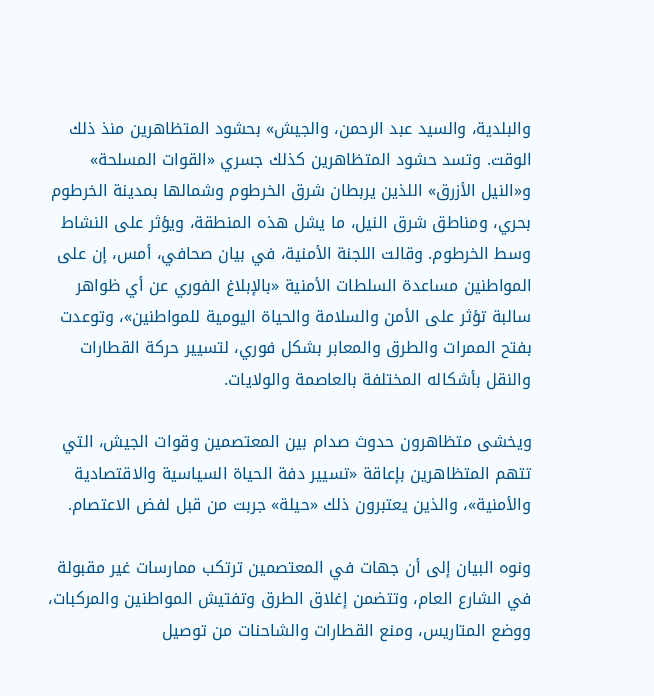والبلدية، والسيد عبد الرحمن، والجيش» بحشود المتظاهرين منذ ذلك الوقت. وتسد حشود المتظاهرين كذلك جسري «القوات المسلحة» و«النيل الأزرق» اللذين يربطان شرق الخرطوم وشمالها بمدينة الخرطوم بحري، ومناطق شرق النيل، ما يشل هذه المنطقة، ويؤثر على النشاط وسط الخرطوم. وقالت اللجنة الأمنية، في بيان صحافي، أمس، إن على المواطنين مساعدة السلطات الأمنية «بالإبلاغ الفوري عن أي ظواهر سالبة تؤثر على الأمن والسلامة والحياة اليومية للمواطنين»، وتوعدت بفتح الممرات والطرق والمعابر بشكل فوري، لتسيير حركة القطارات والنقل بأشكاله المختلفة بالعاصمة والولايات.

ويخشى متظاهرون حدوث صدام بين المعتصمين وقوات الجيش، التي تتهم المتظاهرين بإعاقة «تسيير دفة الحياة السياسية والاقتصادية والأمنية»، والذين يعتبرون ذلك «حيلة» جربت من قبل لفض الاعتصام.

ونوه البيان إلى أن جهات في المعتصمين ترتكب ممارسات غير مقبولة في الشارع العام، وتتضمن إغلاق الطرق وتفتيش المواطنين والمركبات، ووضع المتاريس، ومنع القطارات والشاحنات من توصيل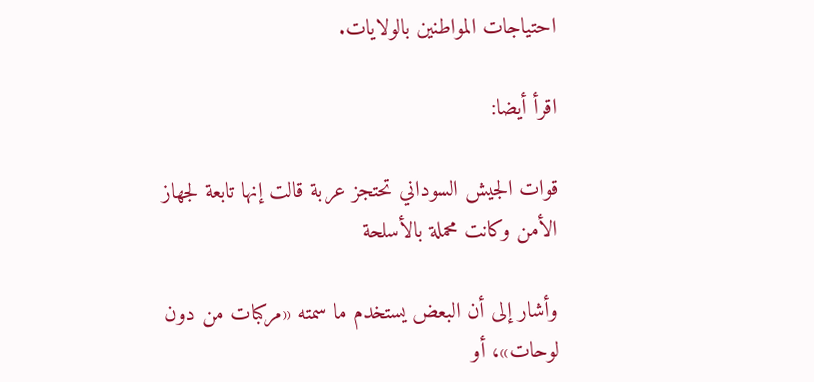احتياجات المواطنين بالولايات.

اقرأ أيضا:

قوات الجيش السوداني تحتجز عربة قالت إنها تابعة لجهاز الأمن وكانت محملة بالأسلحة

وأشار إلى أن البعض يستخدم ما سمته «مركبات من دون لوحات»، أو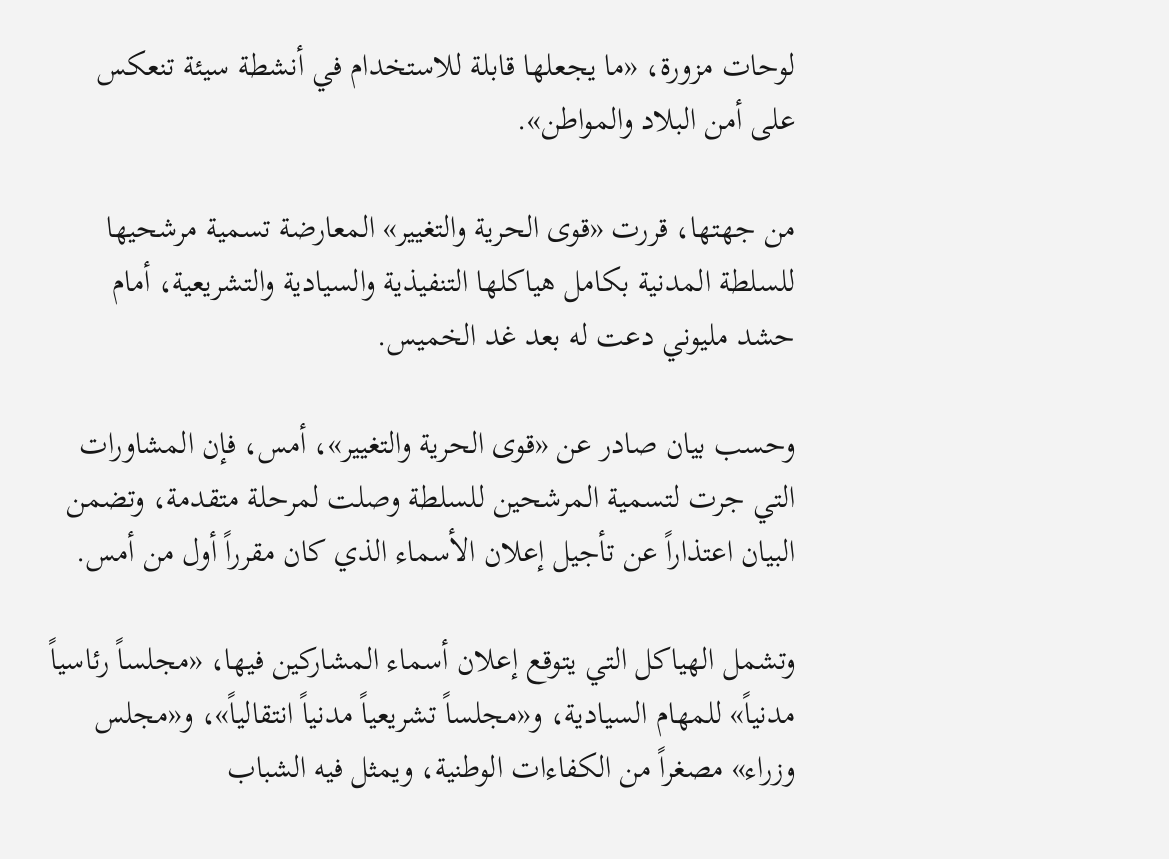لوحات مزورة، «ما يجعلها قابلة للاستخدام في أنشطة سيئة تنعكس على أمن البلاد والمواطن».

من جهتها، قررت «قوى الحرية والتغيير» المعارضة تسمية مرشحيها للسلطة المدنية بكامل هياكلها التنفيذية والسيادية والتشريعية، أمام حشد مليوني دعت له بعد غد الخميس.

وحسب بيان صادر عن «قوى الحرية والتغيير»، أمس، فإن المشاورات التي جرت لتسمية المرشحين للسلطة وصلت لمرحلة متقدمة، وتضمن البيان اعتذاراً عن تأجيل إعلان الأسماء الذي كان مقرراً أول من أمس.

وتشمل الهياكل التي يتوقع إعلان أسماء المشاركين فيها، «مجلساً رئاسياً مدنياً» للمهام السيادية، و«مجلساً تشريعياً مدنياً انتقالياً»، و«مجلس وزراء» مصغراً من الكفاءات الوطنية، ويمثل فيه الشباب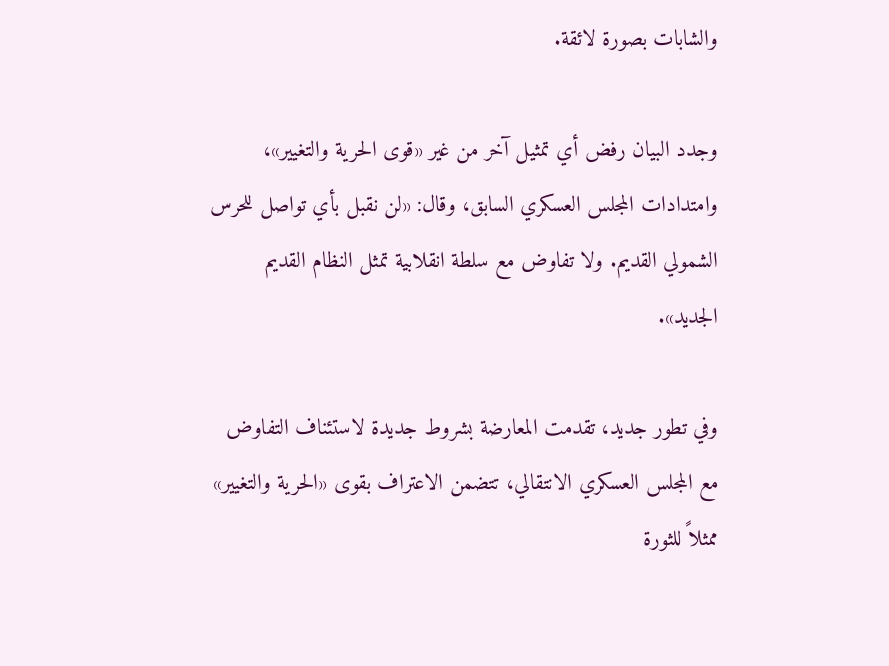والشابات بصورة لائقة.

وجدد البيان رفض أي تمثيل آخر من غير «قوى الحرية والتغيير»، وامتدادات المجلس العسكري السابق، وقال: «لن نقبل بأي تواصل للحرس الشمولي القديم. ولا تفاوض مع سلطة انقلابية تمثل النظام القديم الجديد».

وفي تطور جديد، تقدمت المعارضة بشروط جديدة لاستئناف التفاوض مع المجلس العسكري الانتقالي، تتضمن الاعتراف بقوى «الحرية والتغيير» ممثلاً للثورة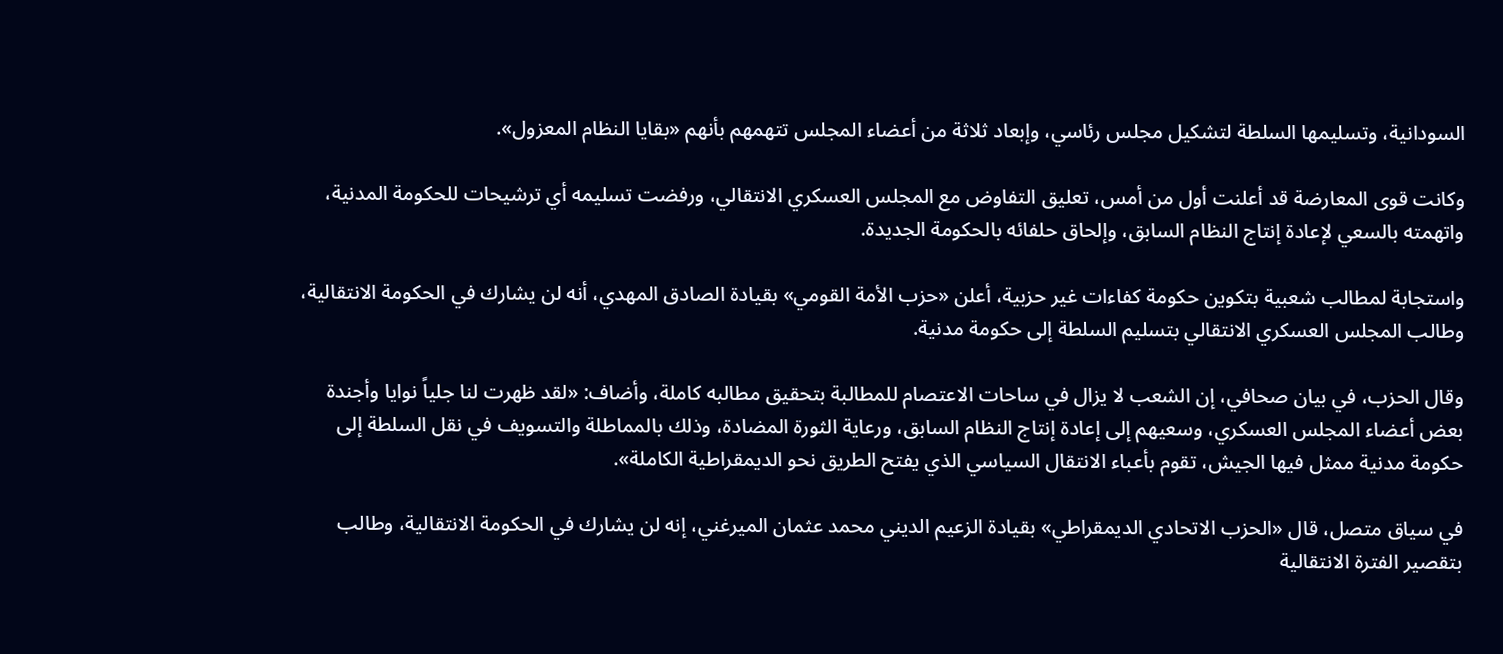السودانية، وتسليمها السلطة لتشكيل مجلس رئاسي، وإبعاد ثلاثة من أعضاء المجلس تتهمهم بأنهم «بقايا النظام المعزول».

وكانت قوى المعارضة قد أعلنت أول من أمس، تعليق التفاوض مع المجلس العسكري الانتقالي، ورفضت تسليمه أي ترشيحات للحكومة المدنية، واتهمته بالسعي لإعادة إنتاج النظام السابق، وإلحاق حلفائه بالحكومة الجديدة.

واستجابة لمطالب شعبية بتكوين حكومة كفاءات غير حزبية، أعلن «حزب الأمة القومي» بقيادة الصادق المهدي، أنه لن يشارك في الحكومة الانتقالية، وطالب المجلس العسكري الانتقالي بتسليم السلطة إلى حكومة مدنية.

وقال الحزب، في بيان صحافي، إن الشعب لا يزال في ساحات الاعتصام للمطالبة بتحقيق مطالبه كاملة، وأضاف: «لقد ظهرت لنا جلياً نوايا وأجندة بعض أعضاء المجلس العسكري، وسعيهم إلى إعادة إنتاج النظام السابق، ورعاية الثورة المضادة، وذلك بالمماطلة والتسويف في نقل السلطة إلى حكومة مدنية ممثل فيها الجيش، تقوم بأعباء الانتقال السياسي الذي يفتح الطريق نحو الديمقراطية الكاملة».

في سياق متصل، قال «الحزب الاتحادي الديمقراطي» بقيادة الزعيم الديني محمد عثمان الميرغني، إنه لن يشارك في الحكومة الانتقالية، وطالب بتقصير الفترة الانتقالية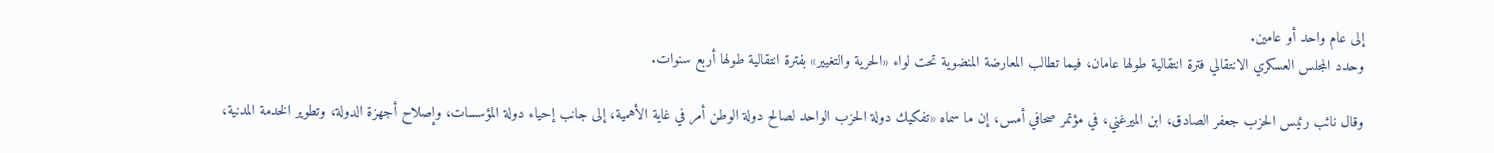إلى عام واحد أو عامين.
وحدد المجلس العسكري الانتقالي فترة انتقالية طولها عامان، فيما تطالب المعارضة المنضوية تحت لواء «الحرية والتغيير» بفترة انتقالية طولها أربع سنوات.

وقال نائب رئيس الحزب جعفر الصادق، ابن الميرغني، في مؤتمر صحافي أمس، إن ما سماه «تفكيك دولة الحزب الواحد لصالح دولة الوطن أمر في غاية الأهمية، إلى جانب إحياء دولة المؤسسات، وإصلاح أجهزة الدولة، وتطوير الخدمة المدنية،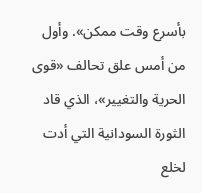بأسرع وقت ممكن». وأول من أمس علق تحالف «قوى الحرية والتغيير»، الذي قاد الثورة السودانية التي أدت لخلع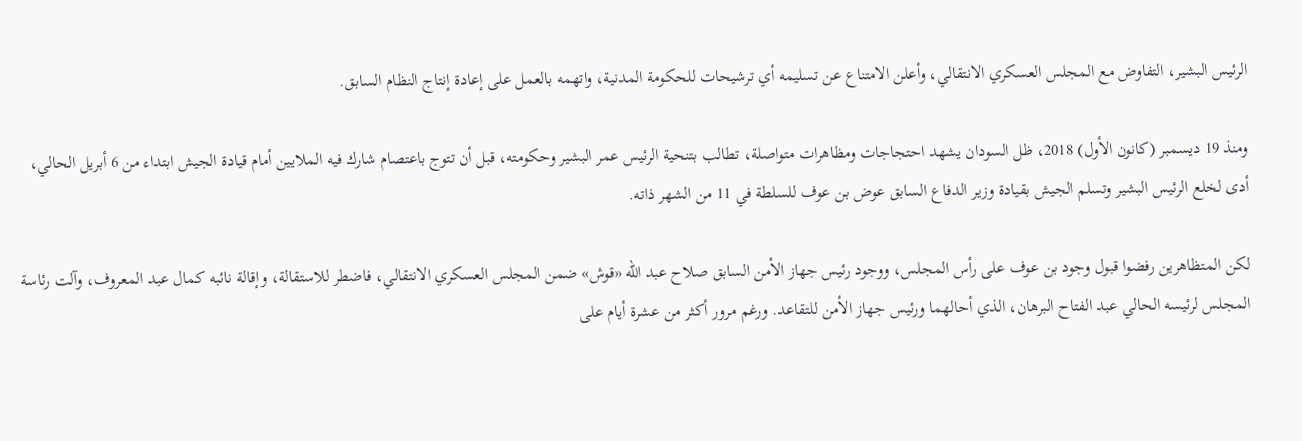الرئيس البشير، التفاوض مع المجلس العسكري الانتقالي، وأعلن الامتناع عن تسليمه أي ترشيحات للحكومة المدنية، واتهمه بالعمل على إعادة إنتاج النظام السابق.

ومنذ 19 ديسمبر (كانون الأول) 2018، ظل السودان يشهد احتجاجات ومظاهرات متواصلة، تطالب بتنحية الرئيس عمر البشير وحكومته، قبل أن تتوج باعتصام شارك فيه الملايين أمام قيادة الجيش ابتداء من 6 أبريل الحالي، أدى لخلع الرئيس البشير وتسلم الجيش بقيادة وزير الدفاع السابق عوض بن عوف للسلطة في 11 من الشهر ذاته.

لكن المتظاهرين رفضوا قبول وجود بن عوف على رأس المجلس، ووجود رئيس جهاز الأمن السابق صلاح عبد الله «قوش» ضمن المجلس العسكري الانتقالي، فاضطر للاستقالة، وإقالة نائبه كمال عبد المعروف، وآلت رئاسة المجلس لرئيسه الحالي عبد الفتاح البرهان، الذي أحالهما ورئيس جهاز الأمن للتقاعد. ورغم مرور أكثر من عشرة أيام على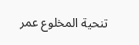تنحية المخلوع عمر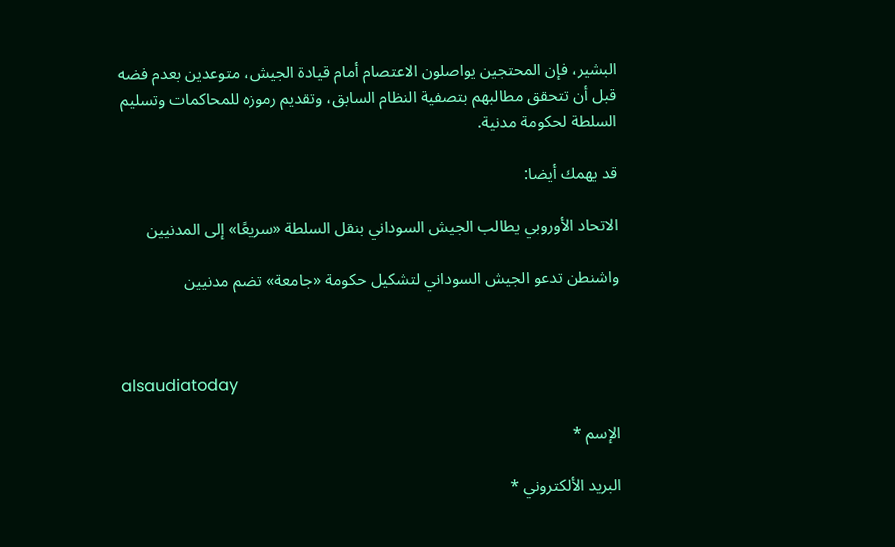البشير، فإن المحتجين يواصلون الاعتصام أمام قيادة الجيش، متوعدين بعدم فضه قبل أن تتحقق مطالبهم بتصفية النظام السابق، وتقديم رموزه للمحاكمات وتسليم السلطة لحكومة مدنية.

قد يهمك أيضا:

الاتحاد الأوروبي يطالب الجيش السوداني بنقل السلطة «سريعًا» إلى المدنيين

واشنطن تدعو الجيش السوداني لتشكيل حكومة «جامعة» تضم مدنيين



alsaudiatoday

الإسم *

البريد الألكتروني *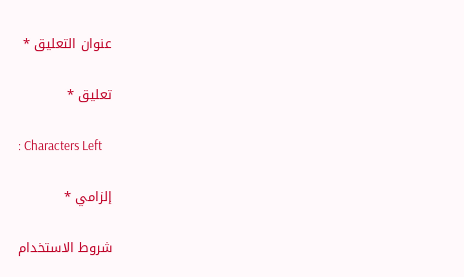عنوان التعليق *

تعليق *

: Characters Left

إلزامي *

شروط الاستخدام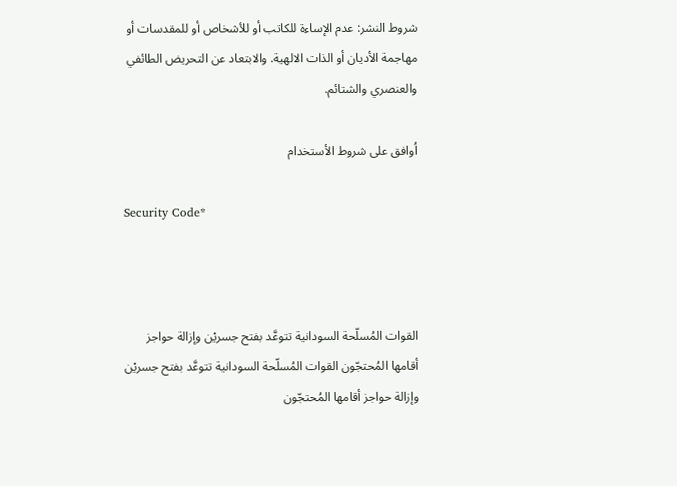شروط النشر: عدم الإساءة للكاتب أو للأشخاص أو للمقدسات أو مهاجمة الأديان أو الذات الالهية. والابتعاد عن التحريض الطائفي والعنصري والشتائم.

اُوافق على شروط الأستخدام

Security Code*



القوات المُسلّحة السودانية تتوعَّد بفتح جسريْن وإزالة حواجز أقامها المُحتجّون القوات المُسلّحة السودانية تتوعَّد بفتح جسريْن وإزالة حواجز أقامها المُحتجّون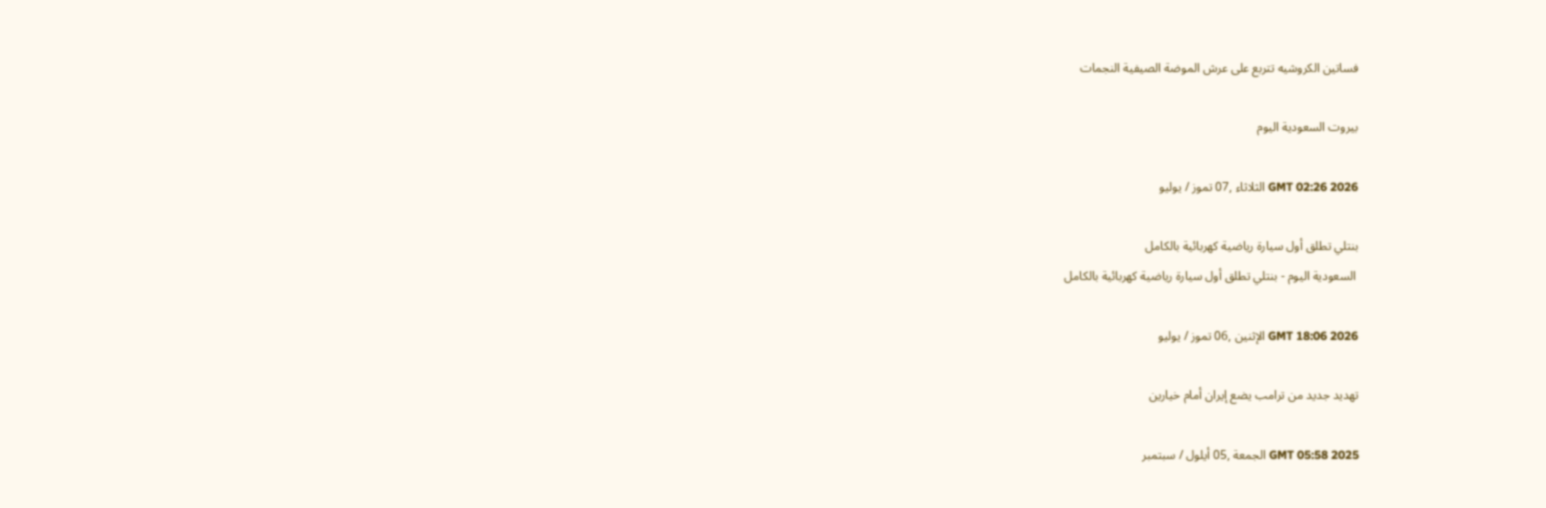فساتين الكروشيه تتربع على عرش الموضة الصيفية النجمات

بيروت السعودية اليوم

GMT 02:26 2026 الثلاثاء ,07 تموز / يوليو

بنتلي تطلق أول سيارة رياضية كهربائية بالكامل
 السعودية اليوم - بنتلي تطلق أول سيارة رياضية كهربائية بالكامل

GMT 18:06 2026 الإثنين ,06 تموز / يوليو

تهديد جديد من ترامب يضع إيران أمام خيارين

GMT 05:58 2025 الجمعة ,05 أيلول / سبتمبر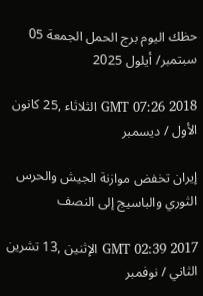حظك اليوم برج الحمل الجمعة 05 سبتمبر/ أيلول 2025

GMT 07:26 2018 الثلاثاء ,25 كانون الأول / ديسمبر

إيران تخفض موازنة الجيش والحرس الثوري والباسيج إلى النصف

GMT 02:39 2017 الإثنين ,13 تشرين الثاني / نوفمبر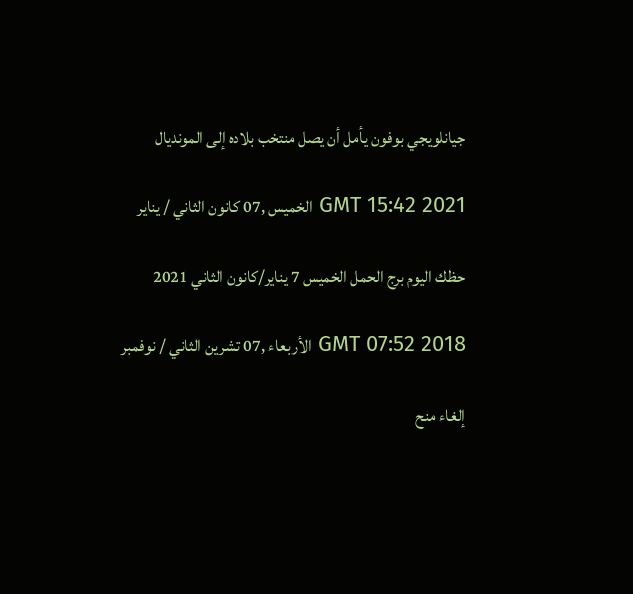جيانلويجي بوفون يأمل أن يصل منتخب بلاده إلى المونديال

GMT 15:42 2021 الخميس ,07 كانون الثاني / يناير

حظك اليوم برج الحمل الخميس 7 يناير/كانون الثاني 2021

GMT 07:52 2018 الأربعاء ,07 تشرين الثاني / نوفمبر

إلغاء منح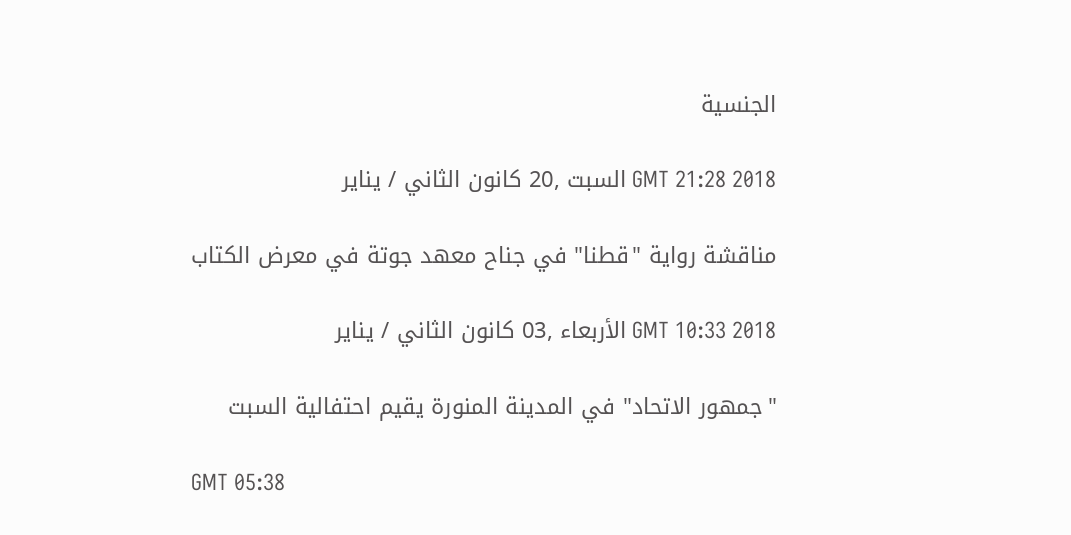الجنسية

GMT 21:28 2018 السبت ,20 كانون الثاني / يناير

مناقشة رواية "قطنا" في جناح معهد جوتة في معرض الكتاب

GMT 10:33 2018 الأربعاء ,03 كانون الثاني / يناير

"جمهور الاتحاد" في المدينة المنورة يقيم احتفالية السبت

GMT 05:38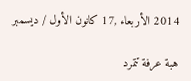2014 الأربعاء ,17 كانون الأول / ديسمبر

هبة عرفة تتمرد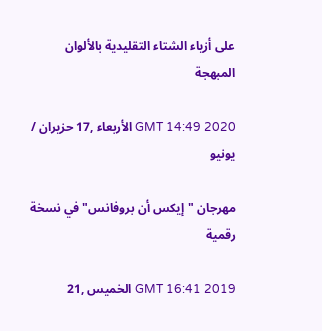على أزياء الشتاء التقليدية بالألوان المبهجة

GMT 14:49 2020 الأربعاء ,17 حزيران / يونيو

مهرجان "إيكس أن بروفانس" في نسخة رقمية

GMT 16:41 2019 الخميس ,21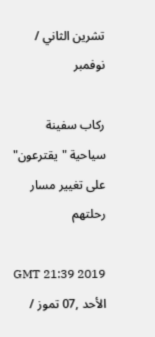تشرين الثاني / نوفمبر

ركاب سفينة سياحية "يقترعون" على تغيير مسار رحلتهم

GMT 21:39 2019 الأحد ,07 تموز /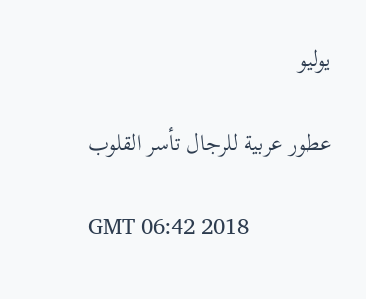يوليو

عطور عربية للرجال تأسر القلوب

GMT 06:42 2018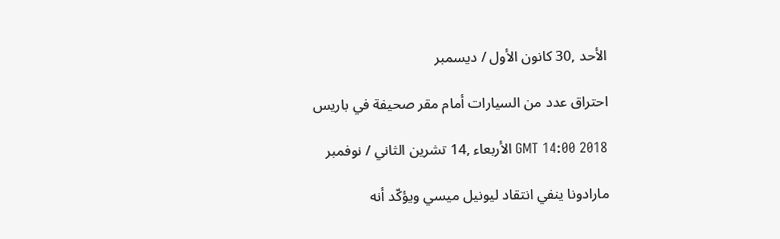الأحد ,30 كانون الأول / ديسمبر

احتراق عدد من السيارات أمام مقر صحيفة في باريس

GMT 14:00 2018 الأربعاء ,14 تشرين الثاني / نوفمبر

مارادونا ينفي انتقاد ليونيل ميسي ويؤكّد أنه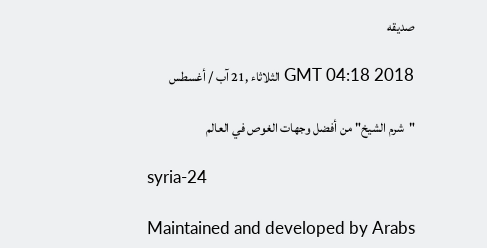صديقه

GMT 04:18 2018 الثلاثاء ,21 آب / أغسطس

"شرم الشيخ" من أفضل وجهات الغوص في العالم

syria-24

Maintained and developed by Arabs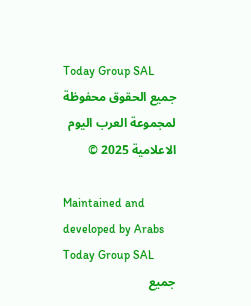Today Group SAL
جميع الحقوق محفوظة لمجموعة العرب اليوم الاعلامية 2025 ©

Maintained and developed by Arabs Today Group SAL
جميع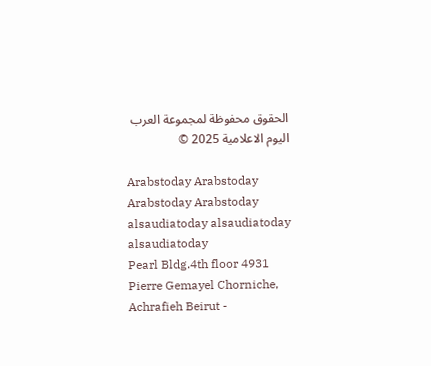الحقوق محفوظة لمجموعة العرب اليوم الاعلامية 2025 ©

Arabstoday Arabstoday Arabstoday Arabstoday
alsaudiatoday alsaudiatoday alsaudiatoday
Pearl Bldg.4th floor 4931 Pierre Gemayel Chorniche, Achrafieh Beirut -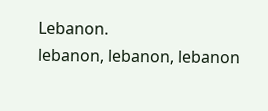Lebanon.
lebanon, lebanon, lebanon